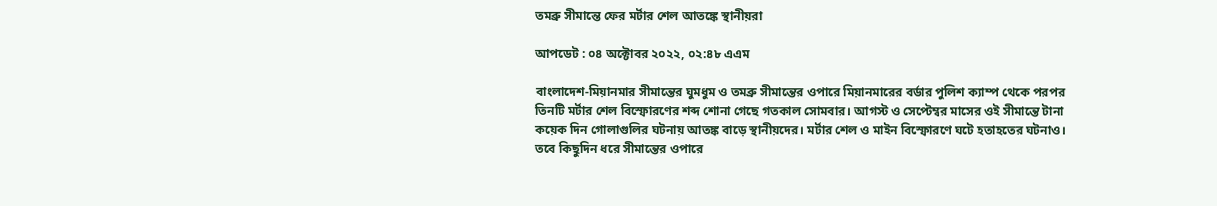তমব্রু সীমান্তে ফের মর্টার শেল আতঙ্কে স্থানীয়রা

আপডেট : ০৪ অক্টোবর ২০২২, ০২:৪৮ এএম

বাংলাদেশ-মিয়ানমার সীমান্তের ঘুমধুম ও তমব্রু সীমান্তের ওপারে মিয়ানমারের বর্ডার পুলিশ ক্যাম্প থেকে পরপর তিনটি মর্টার শেল বিস্ফোরণের শব্দ শোনা গেছে গতকাল সোমবার। আগস্ট ও সেপ্টেম্বর মাসের ওই সীমান্তে টানা কয়েক দিন গোলাগুলির ঘটনায় আতঙ্ক বাড়ে স্থানীয়দের। মর্টার শেল ও মাইন বিস্ফোরণে ঘটে হতাহতের ঘটনাও। তবে কিছুদিন ধরে সীমান্তের ওপারে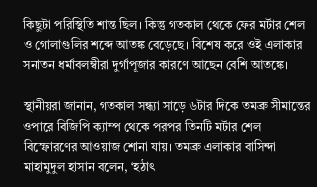কিছুটা পরিস্থিতি শান্ত ছিল। কিন্তু গতকাল থেকে ফের মর্টার শেল ও গোলাগুলির শব্দে আতঙ্ক বেড়েছে। বিশেষ করে ওই এলাকার সনাতন ধর্মাবলম্বীরা দুর্গাপূজার কারণে আছেন বেশি আতঙ্কে।

স্থানীয়রা জানান, গতকাল সন্ধ্যা সাড়ে ৬টার দিকে তমব্রু সীমান্তের ওপারে বিজিপি ক্যাম্প থেকে পরপর তিনটি মর্টার শেল বিস্ফোরণের আওয়াজ শোনা যায়। তমব্রু এলাকার বাসিন্দা মাহামুদুল হাসান বলেন, ‘হঠাৎ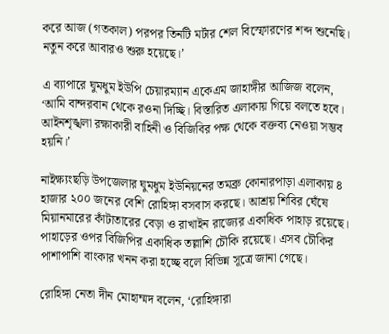করে আজ (গতকাল) পরপর তিনটি মর্টার শেল বিস্ফোরণের শব্দ শুনেছি। নতুন করে আবারও শুরু হয়েছে।’

এ ব্যাপারে ঘুমধুম ইউপি চেয়ারম্যান একেএম জাহাঙ্গীর আজিজ বলেন, ‘আমি বান্দরবান থেকে রওনা দিচ্ছি। বিস্তারিত এলাকায় গিয়ে বলতে হবে। আইনশৃঙ্খলা রক্ষাকারী বাহিনী ও বিজিবির পক্ষ থেকে বক্তব্য নেওয়া সম্ভব হয়নি।’

নাইক্ষ্যংছড়ি উপজেলার ঘুমধুম ইউনিয়নের তমব্রু কোনারপাড়া এলাকায় ৪ হাজার ২০০ জনের বেশি রোহিঙ্গা বসবাস করছে। আশ্রয় শিবির ঘেঁষে মিয়ানমারের কাঁটাতারের বেড়া ও রাখাইন রাজ্যের একাধিক পাহাড় রয়েছে। পাহাড়ের ওপর বিজিপির একাধিক তল্লাশি চৌকি রয়েছে। এসব চৌকির পাশাপাশি বাংকার খনন করা হচ্ছে বলে বিভিন্ন সূত্রে জানা গেছে।

রোহিঙ্গা নেতা দীন মোহাম্মদ বলেন, ‘রোহিঙ্গারা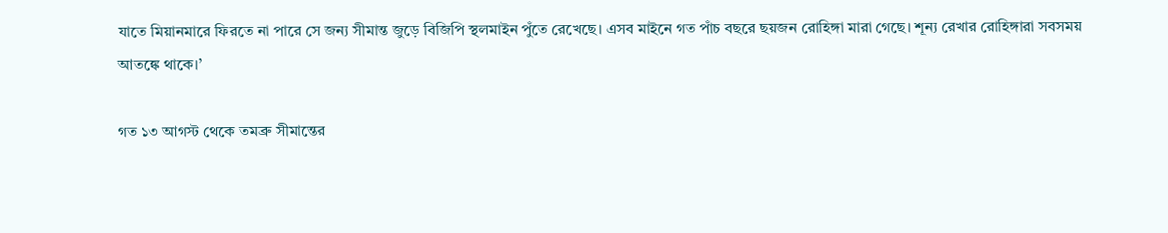যাতে মিয়ানমারে ফিরতে না পারে সে জন্য সীমান্ত জুড়ে বিজিপি স্থলমাইন পুঁতে রেখেছে। এসব মাইনে গত পাঁচ বছরে ছয়জন রোহিঙ্গা মারা গেছে। শূন্য রেখার রোহিঙ্গারা সবসময় আতঙ্কে থাকে।’

গত ১৩ আগস্ট থেকে তমব্রু সীমান্তের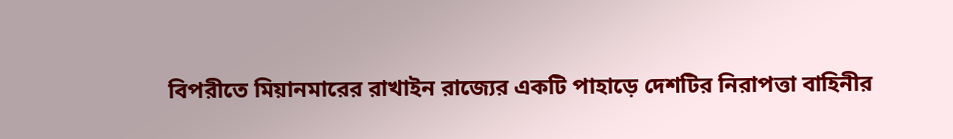বিপরীতে মিয়ানমারের রাখাইন রাজ্যের একটি পাহাড়ে দেশটির নিরাপত্তা বাহিনীর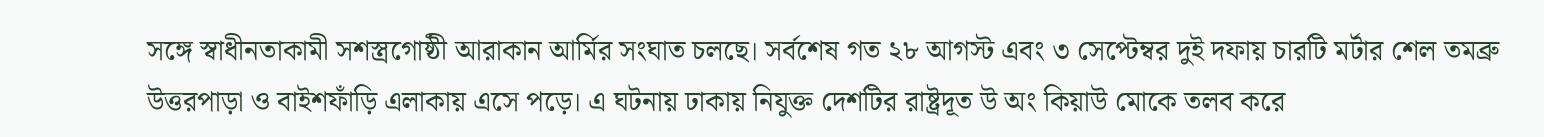সঙ্গে স্বাধীনতাকামী সশস্ত্রগোষ্ঠী আরাকান আর্মির সংঘাত চলছে। সর্বশেষ গত ২৮ আগস্ট এবং ৩ সেপ্টেম্বর দুই দফায় চারটি মর্টার শেল তমব্রু উত্তরপাড়া ও বাইশফাঁড়ি এলাকায় এসে পড়ে। এ ঘটনায় ঢাকায় নিযুক্ত দেশটির রাষ্ট্রদূত উ অং কিয়াউ মোকে তলব করে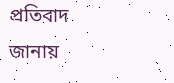প্রতিবাদ জানায়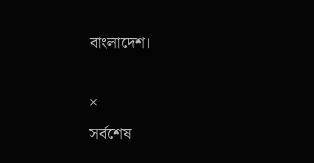বাংলাদেশ।

×
সর্বশেষ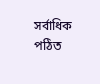সর্বাধিক পঠিত